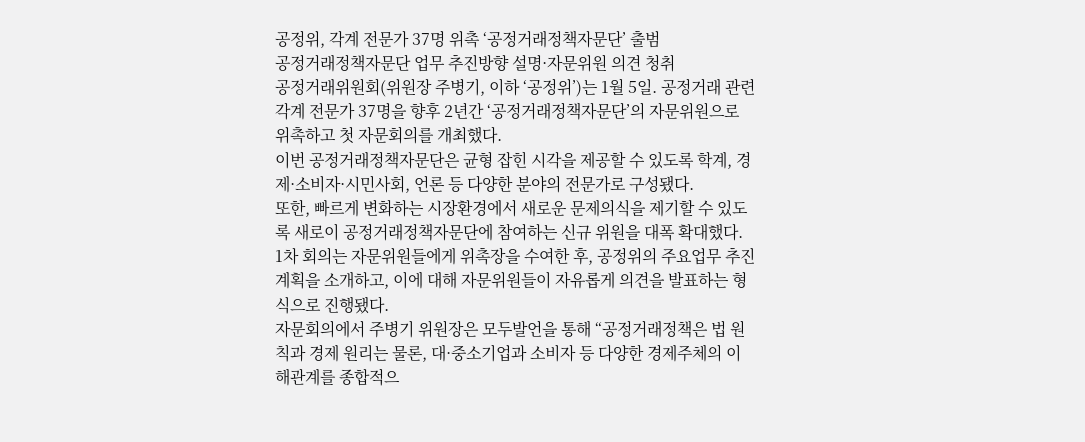공정위, 각계 전문가 37명 위촉 ‘공정거래정책자문단’ 출범
공정거래정책자문단 업무 추진방향 설명·자문위원 의견 청취
공정거래위원회(위원장 주병기, 이하 ‘공정위’)는 1월 5일. 공정거래 관련 각계 전문가 37명을 향후 2년간 ‘공정거래정책자문단’의 자문위원으로 위촉하고 첫 자문회의를 개최했다.
이번 공정거래정책자문단은 균형 잡힌 시각을 제공할 수 있도록 학계, 경제·소비자·시민사회, 언론 등 다양한 분야의 전문가로 구성됐다.
또한, 빠르게 변화하는 시장환경에서 새로운 문제의식을 제기할 수 있도록 새로이 공정거래정책자문단에 참여하는 신규 위원을 대폭 확대했다.
1차 회의는 자문위원들에게 위촉장을 수여한 후, 공정위의 주요업무 추진계획을 소개하고, 이에 대해 자문위원들이 자유롭게 의견을 발표하는 형식으로 진행됐다.
자문회의에서 주병기 위원장은 모두발언을 통해 “공정거래정책은 법 원칙과 경제 원리는 물론, 대·중소기업과 소비자 등 다양한 경제주체의 이해관계를 종합적으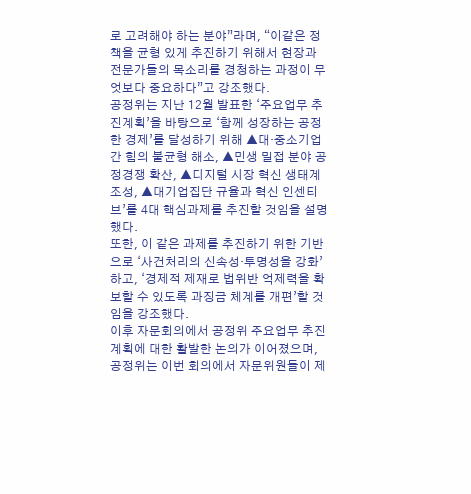로 고려해야 하는 분야”라며, “이같은 정책을 균형 있게 추진하기 위해서 현장과 전문가들의 목소리를 경청하는 과정이 무엇보다 중요하다”고 강조했다.
공정위는 지난 12월 발표한 ‘주요업무 추진계획’을 바탕으로 ‘함께 성장하는 공정한 경제’를 달성하기 위해 ▲대·중소기업 간 힘의 불균형 해소, ▲민생 밀접 분야 공정경쟁 확산, ▲디지털 시장 혁신 생태계 조성, ▲대기업집단 규율과 혁신 인센티브’를 4대 핵심과제를 추진할 것임을 설명했다.
또한, 이 같은 과제를 추진하기 위한 기반으로 ‘사건처리의 신속성·투명성을 강화’하고, ‘경제적 제재로 법위반 억제력을 확보할 수 있도록 과징금 체계를 개편’할 것임을 강조했다.
이후 자문회의에서 공정위 주요업무 추진계획에 대한 활발한 논의가 이어졌으며, 공정위는 이번 회의에서 자문위원들이 제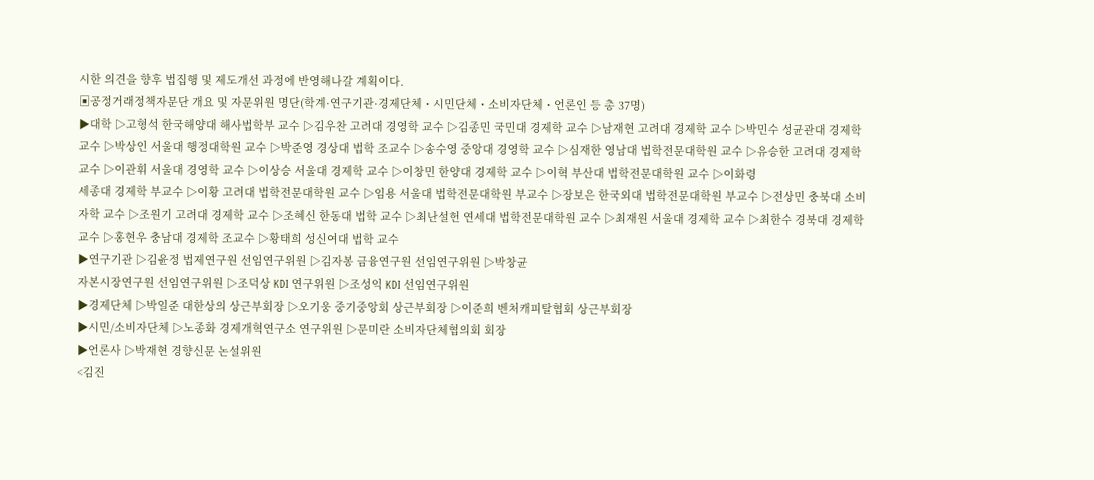시한 의견을 향후 법집행 및 제도개선 과정에 반영해나갈 계획이다.
▣공정거래정책자문단 개요 및 자문위원 명단(학계·연구기관·경제단체・시민단체・소비자단체・언론인 등 총 37명)
▶대학 ▷고형석 한국해양대 해사법학부 교수 ▷김우찬 고려대 경영학 교수 ▷김종민 국민대 경제학 교수 ▷남재현 고려대 경제학 교수 ▷박민수 성균관대 경제학 교수 ▷박상인 서울대 행정대학원 교수 ▷박준영 경상대 법학 조교수 ▷송수영 중앙대 경영학 교수 ▷심재한 영남대 법학전문대학원 교수 ▷유승한 고려대 경제학 교수 ▷이관휘 서울대 경영학 교수 ▷이상승 서울대 경제학 교수 ▷이창민 한양대 경제학 교수 ▷이혁 부산대 법학전문대학원 교수 ▷이화령
세종대 경제학 부교수 ▷이황 고려대 법학전문대학원 교수 ▷임용 서울대 법학전문대학원 부교수 ▷장보은 한국외대 법학전문대학원 부교수 ▷전상민 충북대 소비자학 교수 ▷조원기 고려대 경제학 교수 ▷조혜신 한동대 법학 교수 ▷최난설헌 연세대 법학전문대학원 교수 ▷최재원 서울대 경제학 교수 ▷최한수 경북대 경제학 교수 ▷홍현우 충남대 경제학 조교수 ▷황태희 성신여대 법학 교수
▶연구기관 ▷김윤정 법제연구원 선임연구위원 ▷김자봉 금융연구원 선임연구위원 ▷박창균
자본시장연구원 선임연구위원 ▷조덕상 KDI 연구위원 ▷조성익 KDI 선임연구위원
▶경제단체 ▷박일준 대한상의 상근부회장 ▷오기웅 중기중앙회 상근부회장 ▷이준희 벤처캐피탈협회 상근부회장
▶시민/소비자단체 ▷노종화 경제개혁연구소 연구위원 ▷문미란 소비자단체협의회 회장
▶언론사 ▷박재현 경향신문 논설위원
<김진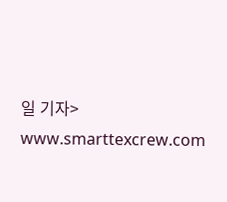일 기자>
www.smarttexcrew.com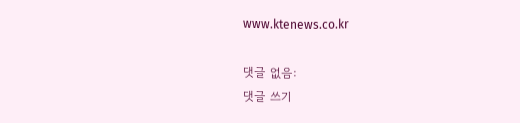www.ktenews.co.kr

댓글 없음:
댓글 쓰기